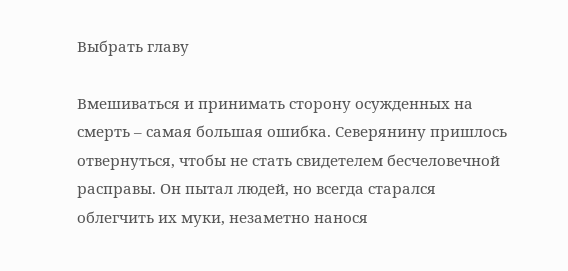Выбрать главу

Вмешиваться и принимать сторону осужденных на смерть – самая большая ошибка. Северянину пришлось отвернуться, чтобы не стать свидетелем бесчеловечной расправы. Он пытал людей, но всегда старался облегчить их муки, незаметно нанося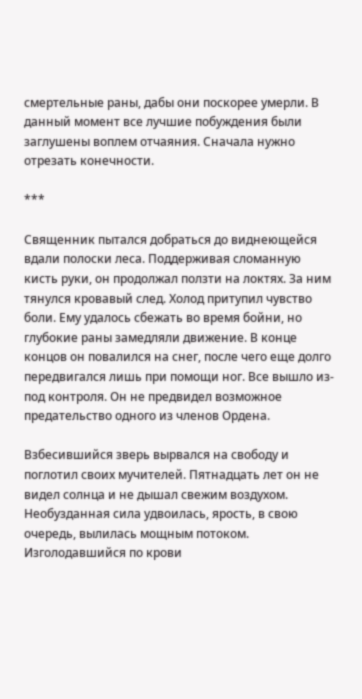смертельные раны, дабы они поскорее умерли. В данный момент все лучшие побуждения были заглушены воплем отчаяния. Сначала нужно отрезать конечности.

***

Священник пытался добраться до виднеющейся вдали полоски леса. Поддерживая сломанную кисть руки, он продолжал ползти на локтях. За ним тянулся кровавый след. Холод притупил чувство боли. Ему удалось сбежать во время бойни, но глубокие раны замедляли движение. В конце концов он повалился на снег, после чего еще долго передвигался лишь при помощи ног. Все вышло из-под контроля. Он не предвидел возможное предательство одного из членов Ордена.

Взбесившийся зверь вырвался на свободу и поглотил своих мучителей. Пятнадцать лет он не видел солнца и не дышал свежим воздухом. Необузданная сила удвоилась, ярость, в свою очередь, вылилась мощным потоком. Изголодавшийся по крови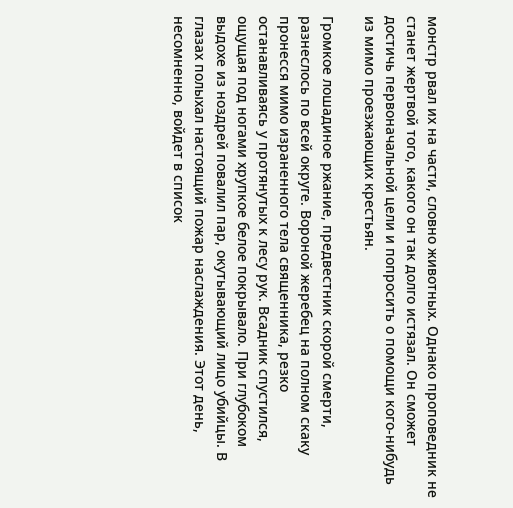монстр рвал их на части, словно животных. Однако проповедник не станет жертвой того, какого он так долго истязал. Он сможет достичь первоначальной цели и попросить о помощи кого-нибудь из мимо проезжающих крестьян.

Громкое лошадиное ржание, предвестник скорой смерти, разнеслось по всей округе. Вороной жеребец на полном скаку пронесся мимо израненного тела священника, резко останавливаясь у протянутых к лесу рук. Всадник спустился, ощущая под ногами хрупкое белое покрывало. При глубоком выдохе из ноздрей повалил пар, окутывающий лицо убийцы. В глазах полыхал настоящий пожар наслаждения. Этот день, несомненно, войдет в список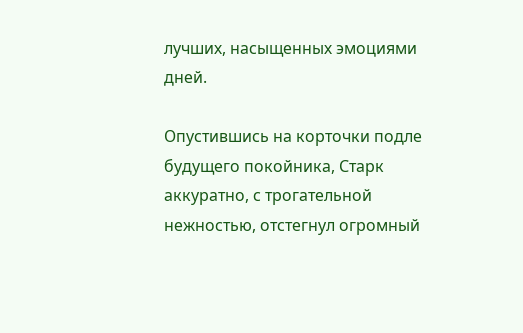лучших, насыщенных эмоциями дней.

Опустившись на корточки подле будущего покойника, Старк аккуратно, с трогательной нежностью, отстегнул огромный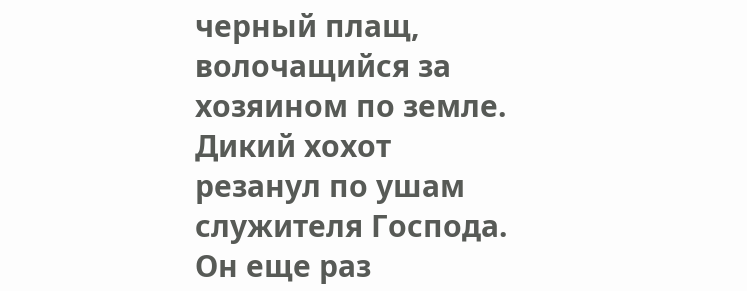черный плащ, волочащийся за хозяином по земле. Дикий хохот резанул по ушам служителя Господа. Он еще раз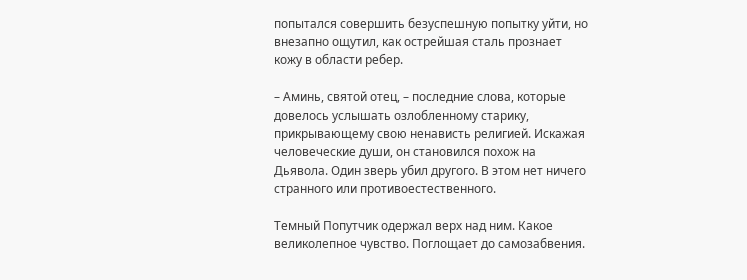попытался совершить безуспешную попытку уйти, но внезапно ощутил, как острейшая сталь прознает кожу в области ребер.

– Аминь, святой отец, – последние слова, которые довелось услышать озлобленному старику, прикрывающему свою ненависть религией. Искажая человеческие души, он становился похож на Дьявола. Один зверь убил другого. В этом нет ничего странного или противоестественного.

Темный Попутчик одержал верх над ним. Какое великолепное чувство. Поглощает до самозабвения.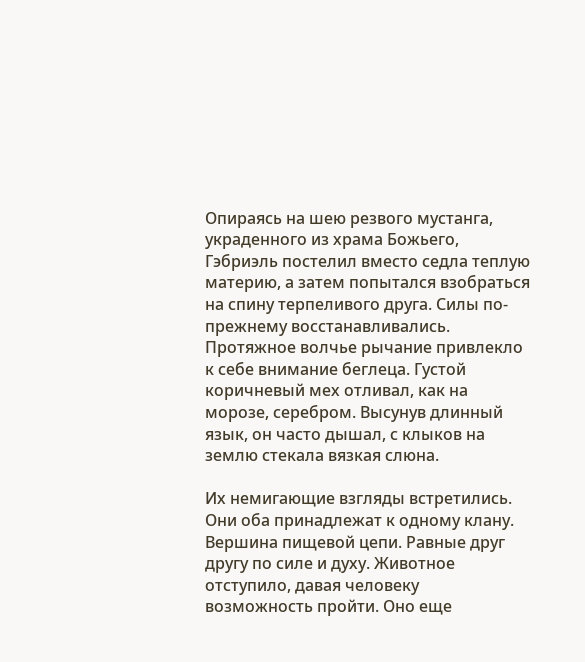Опираясь на шею резвого мустанга, украденного из храма Божьего, Гэбриэль постелил вместо седла теплую материю, а затем попытался взобраться на спину терпеливого друга. Силы по-прежнему восстанавливались. Протяжное волчье рычание привлекло к себе внимание беглеца. Густой коричневый мех отливал, как на морозе, серебром. Высунув длинный язык, он часто дышал, с клыков на землю стекала вязкая слюна.

Их немигающие взгляды встретились. Они оба принадлежат к одному клану. Вершина пищевой цепи. Равные друг другу по силе и духу. Животное отступило, давая человеку возможность пройти. Оно еще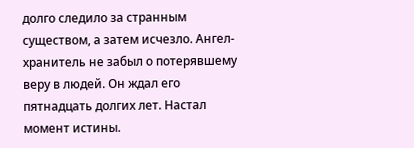долго следило за странным существом, а затем исчезло. Ангел-хранитель не забыл о потерявшему веру в людей. Он ждал его пятнадцать долгих лет. Настал момент истины.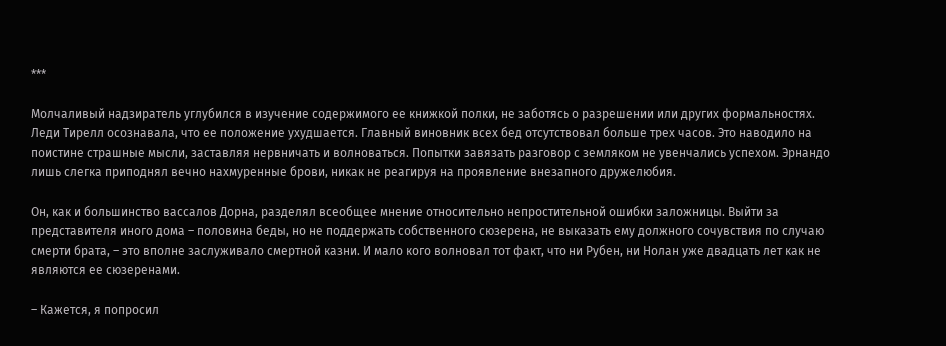***

Молчаливый надзиратель углубился в изучение содержимого ее книжкой полки, не заботясь о разрешении или других формальностях. Леди Тирелл осознавала, что ее положение ухудшается. Главный виновник всех бед отсутствовал больше трех часов. Это наводило на поистине страшные мысли, заставляя нервничать и волноваться. Попытки завязать разговор с земляком не увенчались успехом. Эрнандо лишь слегка приподнял вечно нахмуренные брови, никак не реагируя на проявление внезапного дружелюбия.

Он, как и большинство вассалов Дорна, разделял всеобщее мнение относительно непростительной ошибки заложницы. Выйти за представителя иного дома – половина беды, но не поддержать собственного сюзерена, не выказать ему должного сочувствия по случаю смерти брата, – это вполне заслуживало смертной казни. И мало кого волновал тот факт, что ни Рубен, ни Нолан уже двадцать лет как не являются ее сюзеренами.

– Кажется, я попросил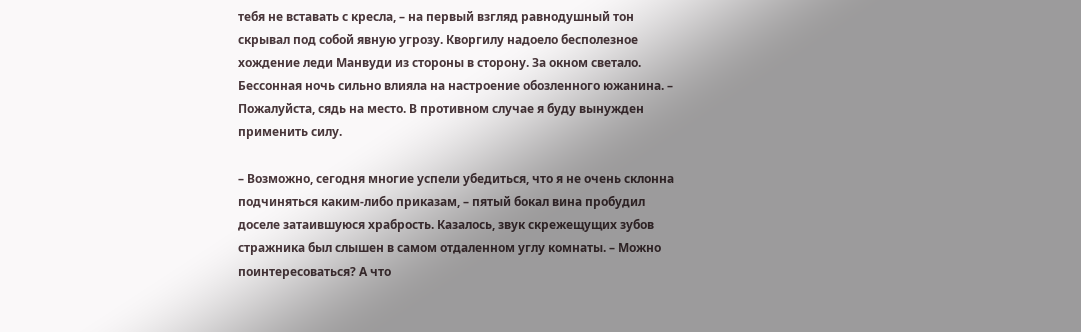тебя не вставать с кресла, – на первый взгляд равнодушный тон скрывал под собой явную угрозу. Кворгилу надоело бесполезное хождение леди Манвуди из стороны в сторону. За окном светало. Бессонная ночь сильно влияла на настроение обозленного южанина. – Пожалуйста, сядь на место. В противном случае я буду вынужден применить силу.

– Возможно, сегодня многие успели убедиться, что я не очень склонна подчиняться каким-либо приказам, – пятый бокал вина пробудил доселе затаившуюся храбрость. Казалось, звук скрежещущих зубов стражника был слышен в самом отдаленном углу комнаты. – Можно поинтересоваться? А что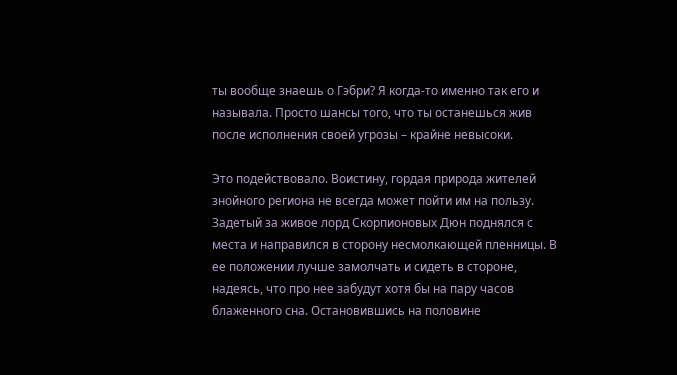ты вообще знаешь о Гэбри? Я когда-то именно так его и называла. Просто шансы того, что ты останешься жив после исполнения своей угрозы – крайне невысоки.

Это подействовало. Воистину, гордая природа жителей знойного региона не всегда может пойти им на пользу. Задетый за живое лорд Скорпионовых Дюн поднялся с места и направился в сторону несмолкающей пленницы. В ее положении лучше замолчать и сидеть в стороне, надеясь, что про нее забудут хотя бы на пару часов блаженного сна. Остановившись на половине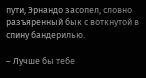пути, Эрнандо засопел, словно разъяренный бык с воткнутой в спину бандерилью.

– Лучше бы тебе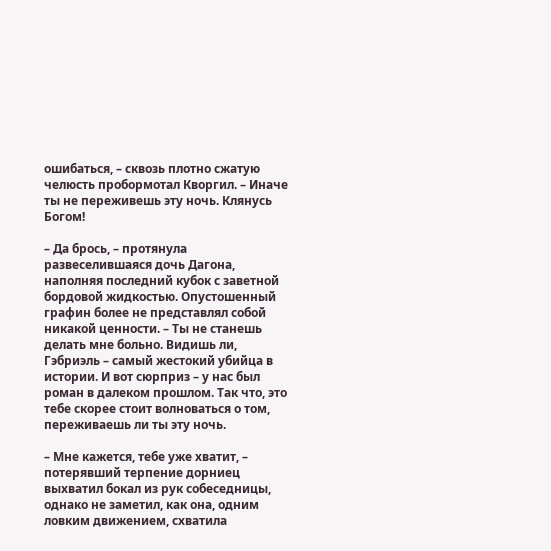ошибаться, – сквозь плотно сжатую челюсть пробормотал Кворгил. – Иначе ты не переживешь эту ночь. Клянусь Богом!

– Да брось, – протянула развеселившаяся дочь Дагона, наполняя последний кубок с заветной бордовой жидкостью. Опустошенный графин более не представлял собой никакой ценности. – Ты не станешь делать мне больно. Видишь ли, Гэбриэль – самый жестокий убийца в истории. И вот сюрприз – у нас был роман в далеком прошлом. Так что, это тебе скорее стоит волноваться о том, переживаешь ли ты эту ночь.

– Мне кажется, тебе уже хватит, – потерявший терпение дорниец выхватил бокал из рук собеседницы, однако не заметил, как она, одним ловким движением, схватила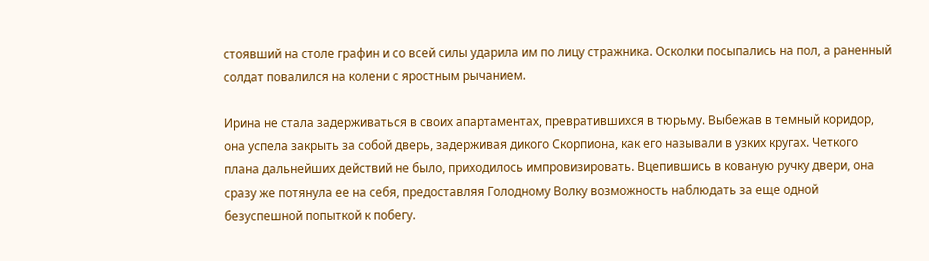стоявший на столе графин и со всей силы ударила им по лицу стражника. Осколки посыпались на пол, а раненный солдат повалился на колени с яростным рычанием.

Ирина не стала задерживаться в своих апартаментах, превратившихся в тюрьму. Выбежав в темный коридор, она успела закрыть за собой дверь, задерживая дикого Скорпиона, как его называли в узких кругах. Четкого плана дальнейших действий не было, приходилось импровизировать. Вцепившись в кованую ручку двери, она сразу же потянула ее на себя, предоставляя Голодному Волку возможность наблюдать за еще одной безуспешной попыткой к побегу.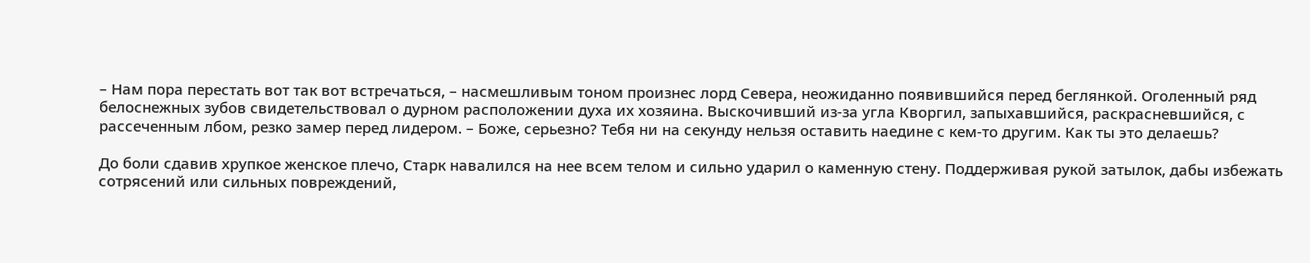– Нам пора перестать вот так вот встречаться, – насмешливым тоном произнес лорд Севера, неожиданно появившийся перед беглянкой. Оголенный ряд белоснежных зубов свидетельствовал о дурном расположении духа их хозяина. Выскочивший из-за угла Кворгил, запыхавшийся, раскрасневшийся, с рассеченным лбом, резко замер перед лидером. – Боже, серьезно? Тебя ни на секунду нельзя оставить наедине с кем-то другим. Как ты это делаешь?

До боли сдавив хрупкое женское плечо, Старк навалился на нее всем телом и сильно ударил о каменную стену. Поддерживая рукой затылок, дабы избежать сотрясений или сильных повреждений,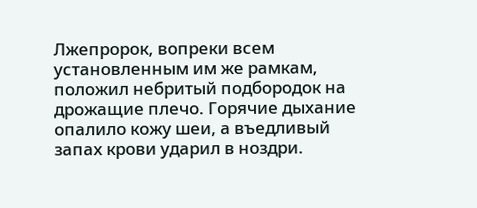Лжепророк, вопреки всем установленным им же рамкам, положил небритый подбородок на дрожащие плечо. Горячие дыхание опалило кожу шеи, а въедливый запах крови ударил в ноздри.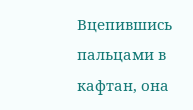Вцепившись пальцами в кафтан, она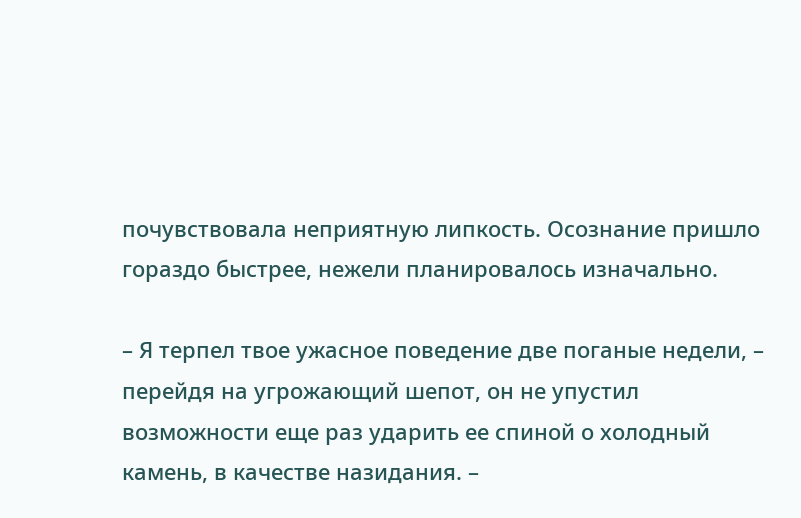почувствовала неприятную липкость. Осознание пришло гораздо быстрее, нежели планировалось изначально.

– Я терпел твое ужасное поведение две поганые недели, – перейдя на угрожающий шепот, он не упустил возможности еще раз ударить ее спиной о холодный камень, в качестве назидания. –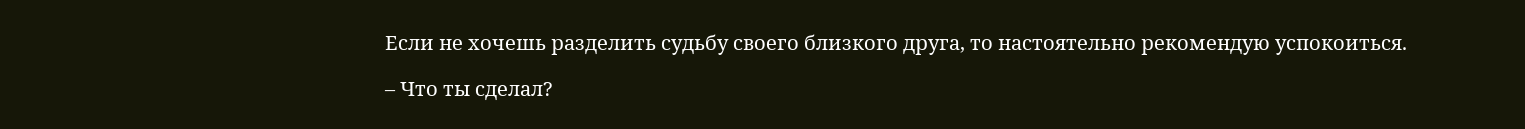Если не хочешь разделить судьбу своего близкого друга, то настоятельно рекомендую успокоиться.

– Что ты сделал?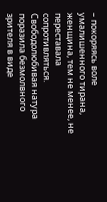– покоряясь воле умалишенного тирана, женщина, тем не менее, не переставала сопротивляться. Свободолюбивая натура поразила безмолвного зрителя в виде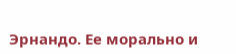Эрнандо. Ее морально и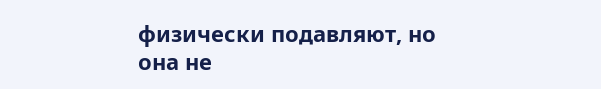физически подавляют, но она не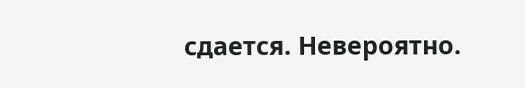сдается. Невероятно.